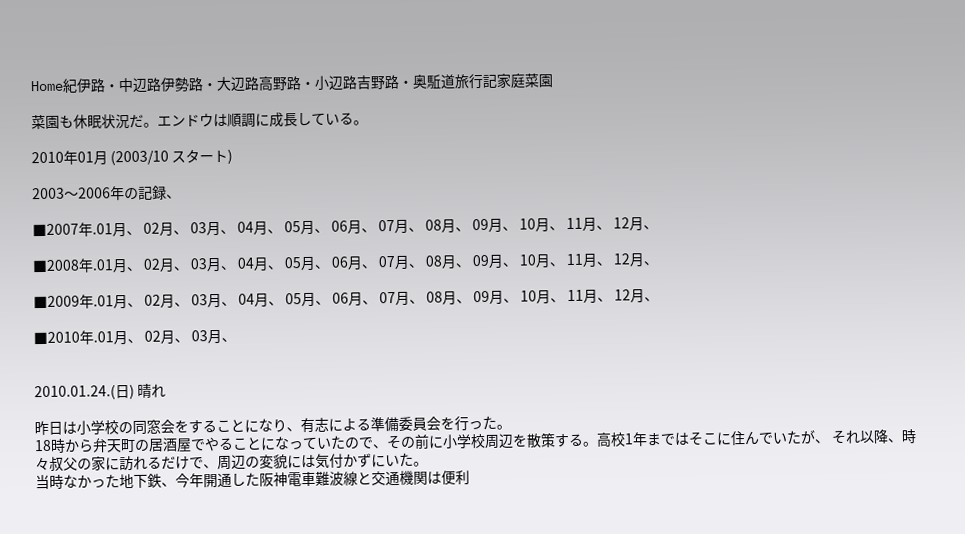Home紀伊路・中辺路伊勢路・大辺路高野路・小辺路吉野路・奥駈道旅行記家庭菜園

菜園も休眠状況だ。エンドウは順調に成長している。

2010年01月 (2003/10 スタート)

2003〜2006年の記録、

■2007年.01月、 02月、 03月、 04月、 05月、 06月、 07月、 08月、 09月、 10月、 11月、 12月、

■2008年.01月、 02月、 03月、 04月、 05月、 06月、 07月、 08月、 09月、 10月、 11月、 12月、

■2009年.01月、 02月、 03月、 04月、 05月、 06月、 07月、 08月、 09月、 10月、 11月、 12月、

■2010年.01月、 02月、 03月、


2010.01.24.(日) 晴れ

昨日は小学校の同窓会をすることになり、有志による準備委員会を行った。
18時から弁天町の居酒屋でやることになっていたので、その前に小学校周辺を散策する。高校1年まではそこに住んでいたが、 それ以降、時々叔父の家に訪れるだけで、周辺の変貌には気付かずにいた。
当時なかった地下鉄、今年開通した阪神電車難波線と交通機関は便利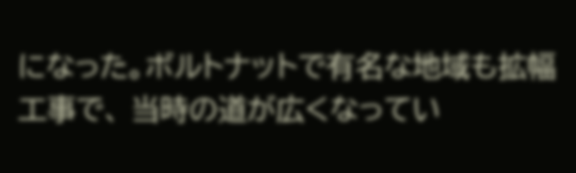になった。ボルトナットで有名な地域も拡幅工事で、 当時の道が広くなってい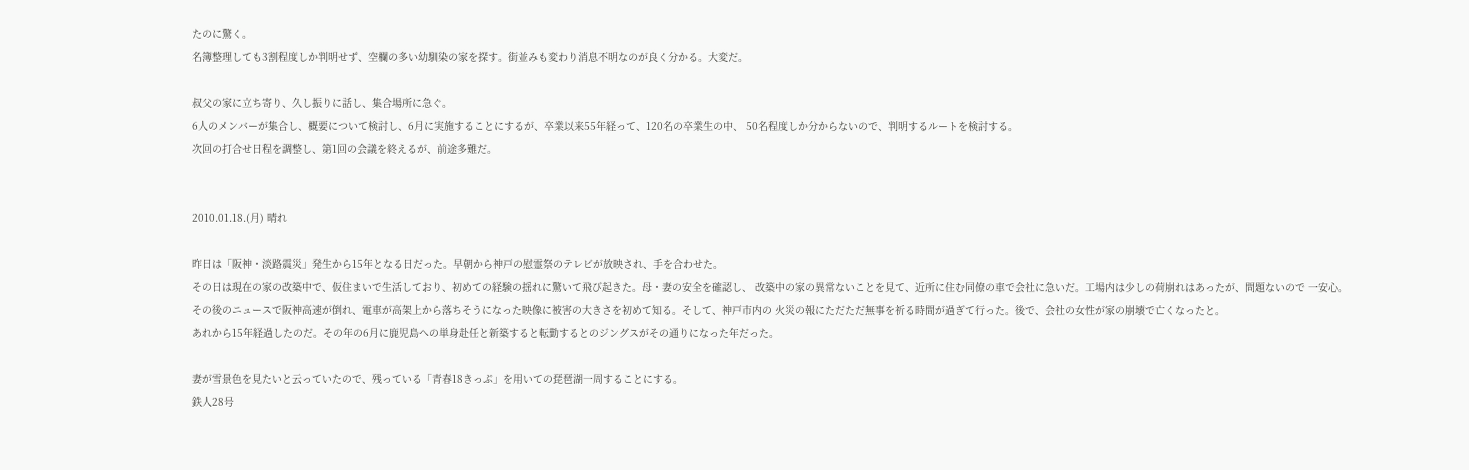たのに驚く。
名簿整理しても3割程度しか判明せず、空欄の多い幼馴染の家を探す。街並みも変わり消息不明なのが良く分かる。大変だ。

叔父の家に立ち寄り、久し振りに話し、集合場所に急ぐ。
6人のメンバーが集合し、概要について検討し、6月に実施することにするが、卒業以来55年経って、120名の卒業生の中、 50名程度しか分からないので、判明するルートを検討する。
次回の打合せ日程を調整し、第1回の会議を終えるが、前途多難だ。


2010.01.18.(月) 晴れ

昨日は「阪神・淡路震災」発生から15年となる日だった。早朝から神戸の慰霊祭のテレビが放映され、手を合わせた。
その日は現在の家の改築中で、仮住まいで生活しており、初めての経験の揺れに驚いて飛び起きた。母・妻の安全を確認し、 改築中の家の異常ないことを見て、近所に住む同僚の車で会社に急いだ。工場内は少しの荷崩れはあったが、問題ないので 一安心。
その後のニュースで阪神高速が倒れ、電車が高架上から落ちそうになった映像に被害の大きさを初めて知る。そして、神戸市内の 火災の報にただただ無事を祈る時間が過ぎて行った。後で、会社の女性が家の崩壊で亡くなったと。
あれから15年経過したのだ。その年の6月に鹿児島への単身赴任と新築すると転勤するとのジングスがその通りになった年だった。

妻が雪景色を見たいと云っていたので、残っている「青春18きっぷ」を用いての琵琶湖一周することにする。
鉄人28号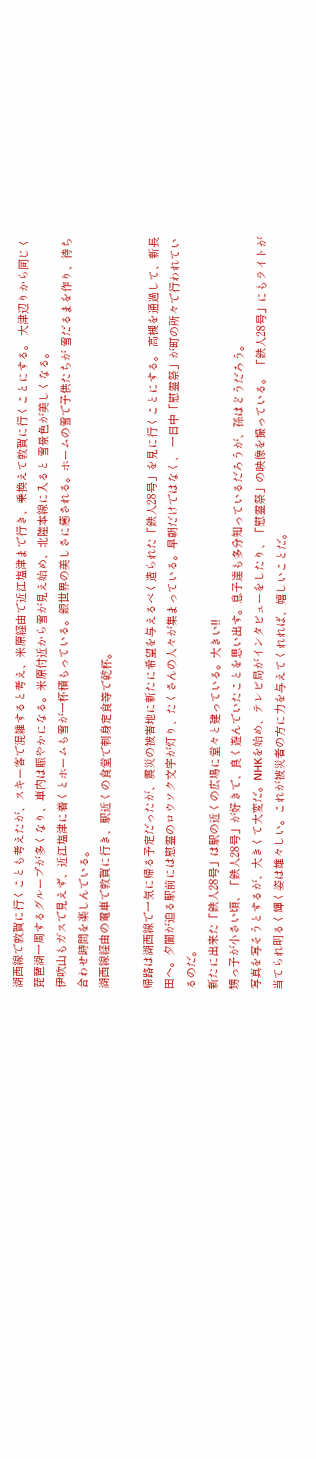湖西線で敦賀に行くことも考えたが、スキー客で混雑すると考え、米原経由で近江塩津まで行き、乗換えて敦賀に行くことにする。 大津辺りから同じく琵琶湖一周するグループが多くなり、車内は賑やかになる。米原付近から雪が見え始め、北陸本線に入ると 雪景色が美しくなる。
伊吹山もガスで見えず、近江塩津に着くとホームも雪が一杯積もっている。銀世界の美しさに癒される。ホームの雪で子供たちが 雪だるまを作り、待ち合わせ時間を楽しんでいる。
湖西線経由の電車で敦賀に行き、駅近くの食堂で刺身定食等で乾杯。

帰路は湖西線で一気に帰る予定だったが、震災の被害地に新たに希望を与えるべく造られた「鉄人28号」を見に行くことにする。 高槻を通過して、新長田へ。夕闇が迫る駅前には慰霊のロウソク文字が灯り、たくさんの人々が集まっている。早朝だけではなく、 一日中「慰霊祭」が町の所々で行われているのだ。
新たに出来た「鉄人28号」は駅の近くの広場に堂々と建っている。大きい!!
甥っ子が小さい頃、「鉄人28号」が好きで、良く遊んでいたことを思い出す。息子達も多分知っているだろうが、孫はどうだろう。
写真を写そうとするが、大きくて大変だ。NHKを始め、テレビ局がインタビューをしたり、「慰霊祭」の映像を撮っている。 「鉄人28号」にもライトが当てられ明るく輝く姿は雄々しい。これが被災者の方に力を与えてくれれば、嬉しいことだ。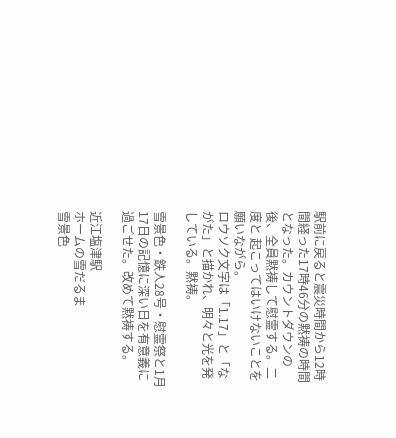駅前に戻ると震災時間から12時間経った17時46分の黙祷の時間となった。カウントダウンの後、全員黙祷して慰霊する。二度と 起こってはいけないことを願いながら。
ロウソク文字は「1.17」と「ながた」と描かれ、明々と光を発している。黙祷。

雪景色・鉄人28号・慰霊祭と1月17日の記憶に深い日を有意義に過ごせた。改めて黙祷する。

近江塩津駅
ホームの雪だるま
雪景色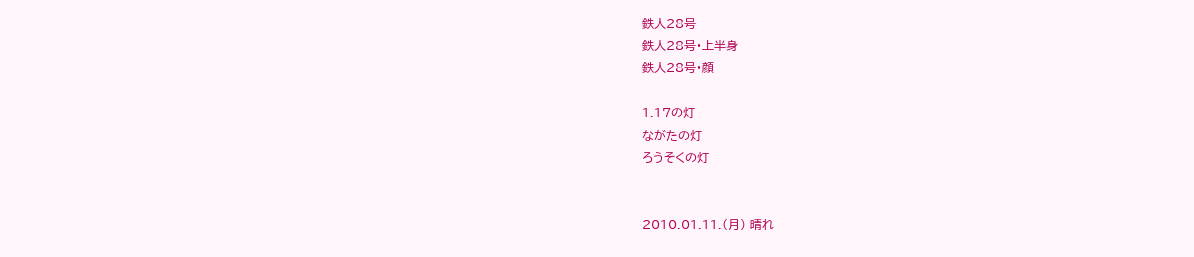鉄人28号
鉄人28号・上半身
鉄人28号・顔

1.17の灯
ながたの灯
ろうそくの灯


2010.01.11.(月) 晴れ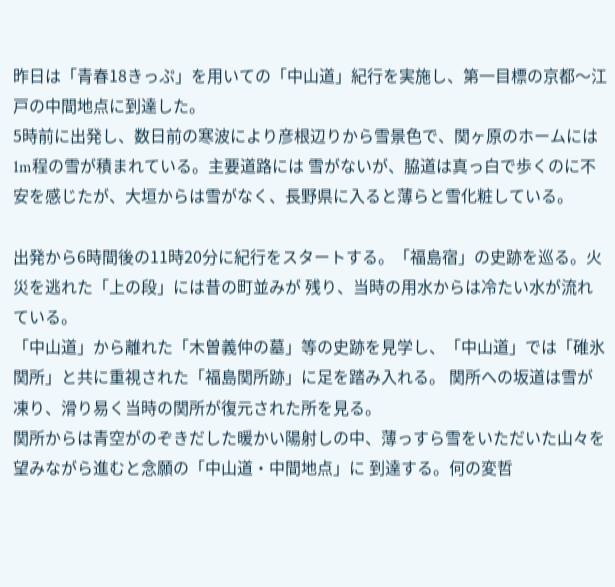昨日は「青春18きっぷ」を用いての「中山道」紀行を実施し、第一目標の京都〜江戸の中間地点に到達した。
5時前に出発し、数日前の寒波により彦根辺りから雪景色で、関ヶ原のホームには1m程の雪が積まれている。主要道路には 雪がないが、脇道は真っ白で歩くのに不安を感じたが、大垣からは雪がなく、長野県に入ると薄らと雪化粧している。

出発から6時間後の11時20分に紀行をスタートする。「福島宿」の史跡を巡る。火災を逃れた「上の段」には昔の町並みが 残り、当時の用水からは冷たい水が流れている。
「中山道」から離れた「木曽義仲の墓」等の史跡を見学し、「中山道」では「碓氷関所」と共に重視された「福島関所跡」に足を踏み入れる。 関所への坂道は雪が凍り、滑り易く当時の関所が復元された所を見る。
関所からは青空がのぞきだした暖かい陽射しの中、薄っすら雪をいただいた山々を望みながら進むと念願の「中山道・中間地点」に 到達する。何の変哲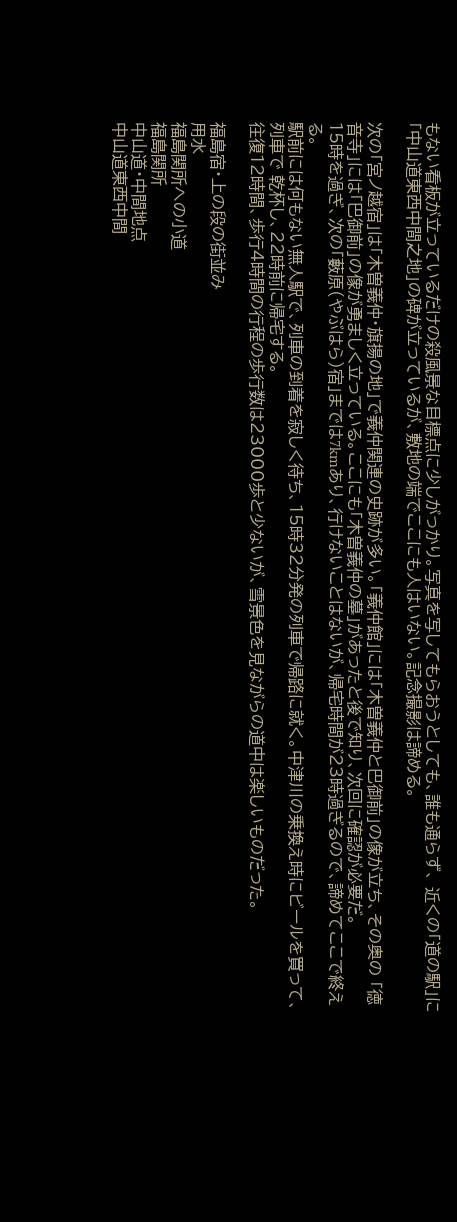もない看板が立っているだけの殺風景な目標点に少しがっかり。写真を写してもらおうとしても、誰も通らず、 近くの「道の駅」に「中山道東西中間之地」の碑が立っているが、敷地の端でここにも人はいない。記念撮影は諦める。

次の「宮ノ越宿」は「木曽義仲・旗揚の地」で義仲関連の史跡が多い。「義仲館」には「木曽義仲と巴御前」の像が立ち、その奥の 「徳音寺」には「巴御前」の像が勇ましく立っている。ここにも「木曽義仲の墓」があったと後で知り、次回に確認が必要だ。
15時を過ぎ、次の「藪原(やぶはら)宿」までは7kmあり、行けないことはないが、帰宅時間が23時過ぎるので、諦めてここで終える。
駅前には何もない無人駅で、列車の到着を寂しく待ち、15時32分発の列車で帰路に就く。中津川の乗換え時にビールを買って、列車で 乾杯し、22時前に帰宅する。
往復12時間、歩行4時間の行程の歩行数は23000歩と少ないが、雪景色を見ながらの道中は楽しいものだった。

福島宿・上の段の街並み
用水
福島関所への小道
福島関所
中山道・中間地点
中山道東西中間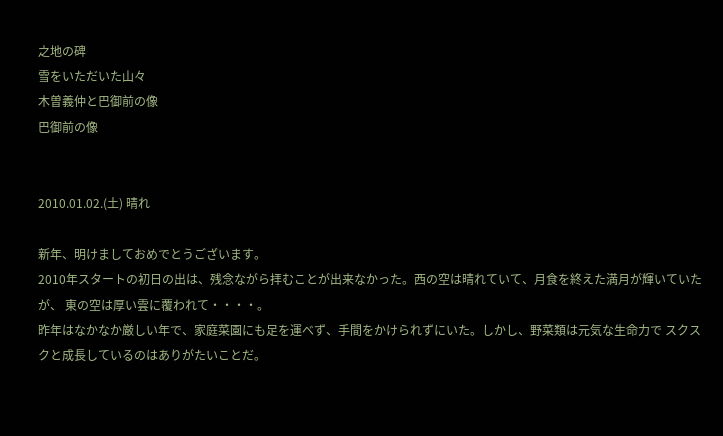之地の碑
雪をいただいた山々
木曽義仲と巴御前の像
巴御前の像


2010.01.02.(土) 晴れ

新年、明けましておめでとうございます。
2010年スタートの初日の出は、残念ながら拝むことが出来なかった。西の空は晴れていて、月食を終えた満月が輝いていたが、 東の空は厚い雲に覆われて・・・・。
昨年はなかなか厳しい年で、家庭菜園にも足を運べず、手間をかけられずにいた。しかし、野菜類は元気な生命力で スクスクと成長しているのはありがたいことだ。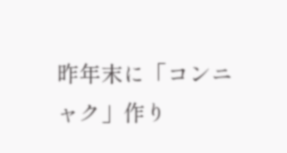昨年末に「コンニャク」作り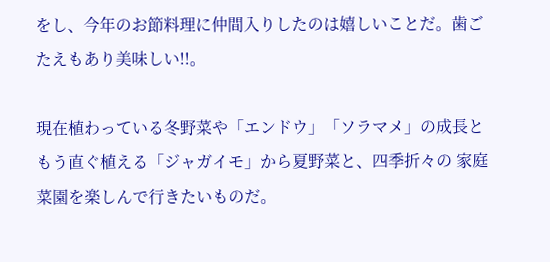をし、今年のお節料理に仲間入りしたのは嬉しいことだ。歯ごたえもあり美味しい!!。

現在植わっている冬野菜や「エンドウ」「ソラマメ」の成長ともう直ぐ植える「ジャガイモ」から夏野菜と、四季折々の 家庭菜園を楽しんで行きたいものだ。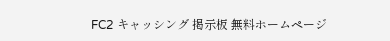FC2 キャッシング 掲示板 無料ホームページ